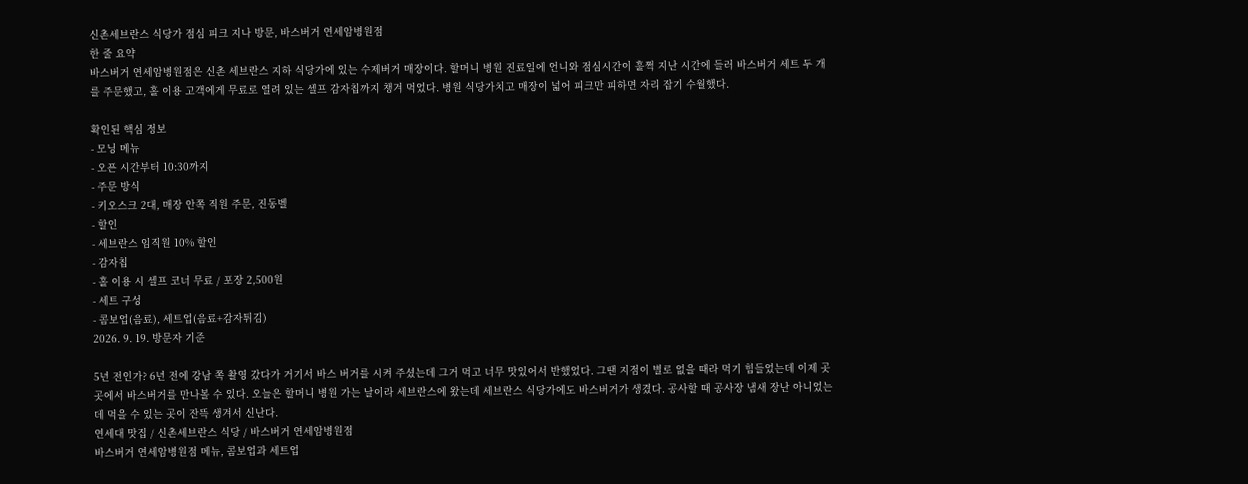신촌세브란스 식당가 점심 피크 지나 방문, 바스버거 연세암병원점
한 줄 요약
바스버거 연세암병원점은 신촌 세브란스 지하 식당가에 있는 수제버거 매장이다. 할머니 병원 진료일에 언니와 점심시간이 훌쩍 지난 시간에 들러 바스버거 세트 두 개를 주문했고, 홀 이용 고객에게 무료로 열려 있는 셀프 감자칩까지 챙겨 먹었다. 병원 식당가치고 매장이 넓어 피크만 피하면 자리 잡기 수월했다.

확인된 핵심 정보
- 모닝 메뉴
- 오픈 시간부터 10:30까지
- 주문 방식
- 키오스크 2대, 매장 안쪽 직원 주문, 진동벨
- 할인
- 세브란스 임직원 10% 할인
- 감자칩
- 홀 이용 시 셀프 코너 무료 / 포장 2,500원
- 세트 구성
- 콤보업(음료), 세트업(음료+감자튀김)
2026. 9. 19. 방문자 기준

5년 전인가? 6년 전에 강남 쪽 촬영 갔다가 거기서 바스 버거를 시켜 주셨는데 그거 먹고 너무 맛있어서 반했었다. 그땐 지점이 별로 없을 때라 먹기 힘들었는데 이제 곳곳에서 바스버거를 만나볼 수 있다. 오늘은 할머니 병원 가는 날이라 세브란스에 왔는데 세브란스 식당가에도 바스버거가 생겼다. 공사할 때 공사장 냄새 장난 아니었는데 먹을 수 있는 곳이 잔뜩 생겨서 신난다.
연세대 맛집 / 신촌세브란스 식당 / 바스버거 연세암병원점
바스버거 연세암병원점 메뉴, 콤보업과 세트업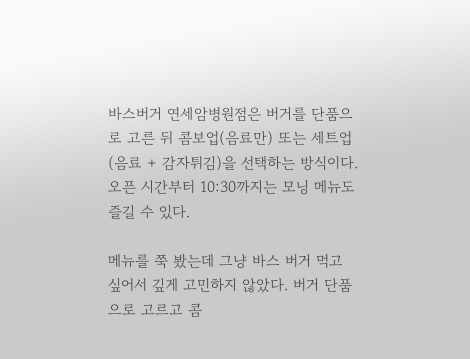바스버거 연세암병원점은 버거를 단품으로 고른 뒤 콤보업(음료만) 또는 세트업(음료 + 감자튀김)을 선택하는 방식이다. 오픈 시간부터 10:30까지는 모닝 메뉴도 즐길 수 있다.

메뉴를 쭉 봤는데 그냥 바스 버거 먹고 싶어서 깊게 고민하지 않았다. 버거 단품으로 고르고 콤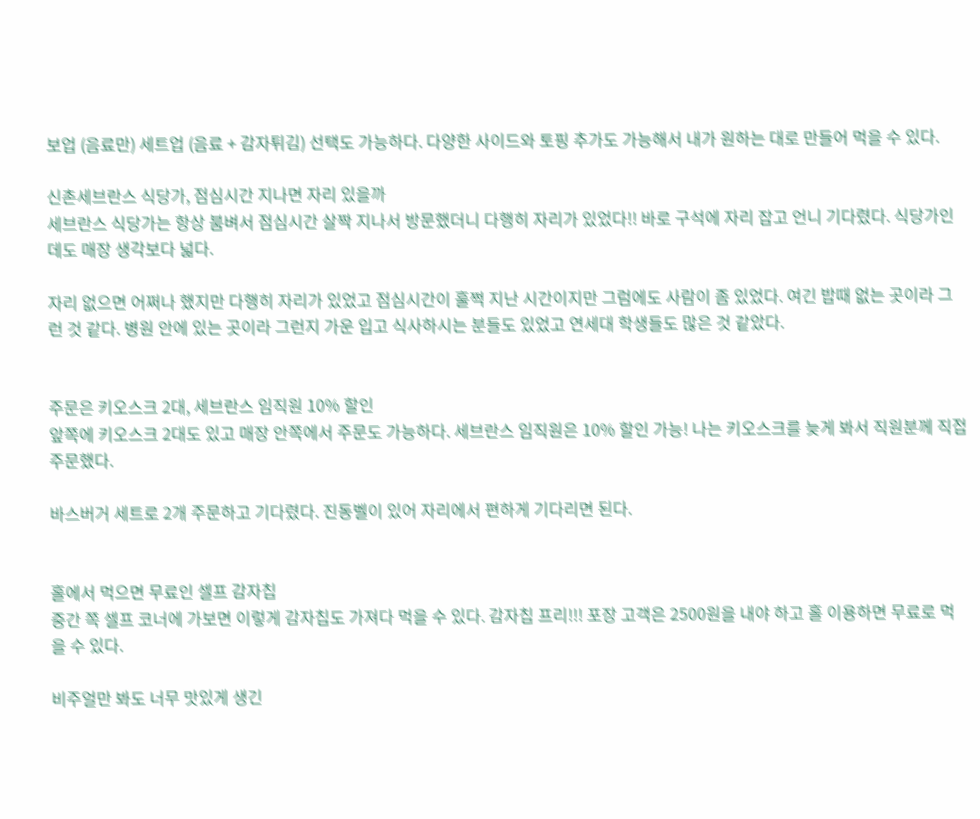보업 (음료만) 세트업 (음료 + 감자튀김) 선택도 가능하다. 다양한 사이드와 토핑 추가도 가능해서 내가 원하는 대로 만들어 먹을 수 있다.

신촌세브란스 식당가, 점심시간 지나면 자리 있을까
세브란스 식당가는 항상 붐벼서 점심시간 살짝 지나서 방문했더니 다행히 자리가 있었다!! 바로 구석에 자리 잡고 언니 기다렸다. 식당가인데도 매장 생각보다 넓다.

자리 없으면 어쩌나 했지만 다행히 자리가 있었고 점심시간이 훌쩍 지난 시간이지만 그럼에도 사람이 좀 있었다. 여긴 밥때 없는 곳이라 그런 것 같다. 병원 안에 있는 곳이라 그런지 가운 입고 식사하시는 분들도 있었고 연세대 학생들도 많은 것 같았다.


주문은 키오스크 2대, 세브란스 임직원 10% 할인
앞쪽에 키오스크 2대도 있고 매장 안쪽에서 주문도 가능하다. 세브란스 임직원은 10% 할인 가능! 나는 키오스크를 늦게 봐서 직원분께 직접 주문했다.

바스버거 세트로 2개 주문하고 기다렸다. 진동벨이 있어 자리에서 편하게 기다리면 된다.


홀에서 먹으면 무료인 셀프 감자칩
중간 쪽 셀프 코너에 가보면 이렇게 감자칩도 가져다 먹을 수 있다. 감자칩 프리!!! 포장 고객은 2500원을 내야 하고 홀 이용하면 무료로 먹을 수 있다.

비주얼만 봐도 너무 맛있게 생긴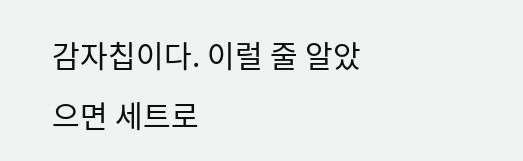감자칩이다. 이럴 줄 알았으면 세트로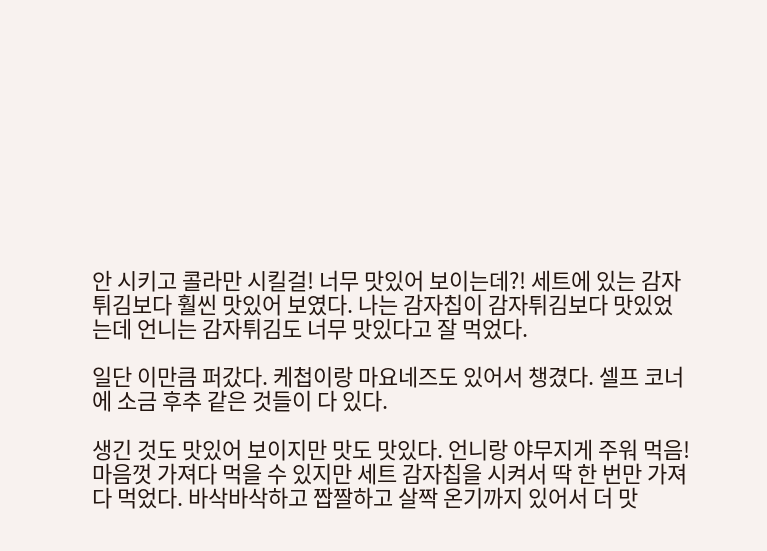안 시키고 콜라만 시킬걸! 너무 맛있어 보이는데?! 세트에 있는 감자튀김보다 훨씬 맛있어 보였다. 나는 감자칩이 감자튀김보다 맛있었는데 언니는 감자튀김도 너무 맛있다고 잘 먹었다.

일단 이만큼 퍼갔다. 케첩이랑 마요네즈도 있어서 챙겼다. 셀프 코너에 소금 후추 같은 것들이 다 있다.

생긴 것도 맛있어 보이지만 맛도 맛있다. 언니랑 야무지게 주워 먹음! 마음껏 가져다 먹을 수 있지만 세트 감자칩을 시켜서 딱 한 번만 가져다 먹었다. 바삭바삭하고 짭짤하고 살짝 온기까지 있어서 더 맛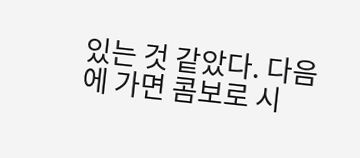있는 것 같았다. 다음에 가면 콤보로 시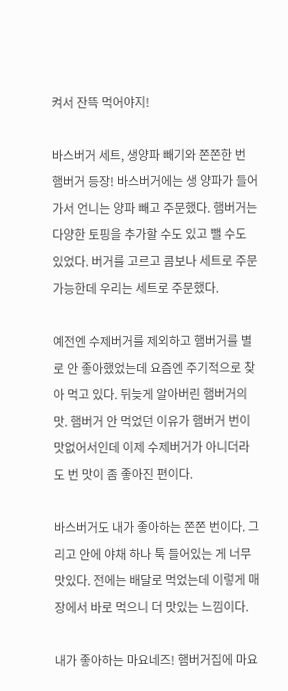켜서 잔뜩 먹어야지!

바스버거 세트, 생양파 빼기와 쫀쫀한 번
햄버거 등장! 바스버거에는 생 양파가 들어가서 언니는 양파 빼고 주문했다. 햄버거는 다양한 토핑을 추가할 수도 있고 뺄 수도 있었다. 버거를 고르고 콤보나 세트로 주문 가능한데 우리는 세트로 주문했다.

예전엔 수제버거를 제외하고 햄버거를 별로 안 좋아했었는데 요즘엔 주기적으로 찾아 먹고 있다. 뒤늦게 알아버린 햄버거의 맛. 햄버거 안 먹었던 이유가 햄버거 번이 맛없어서인데 이제 수제버거가 아니더라도 번 맛이 좀 좋아진 편이다.

바스버거도 내가 좋아하는 쫀쫀 번이다. 그리고 안에 야채 하나 툭 들어있는 게 너무 맛있다. 전에는 배달로 먹었는데 이렇게 매장에서 바로 먹으니 더 맛있는 느낌이다.

내가 좋아하는 마요네즈! 햄버거집에 마요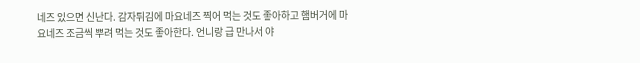네즈 있으면 신난다. 감자튀김에 마요네즈 찍어 먹는 것도 좋아하고 햄버거에 마요네즈 조금씩 뿌려 먹는 것도 좋아한다. 언니랑 급 만나서 야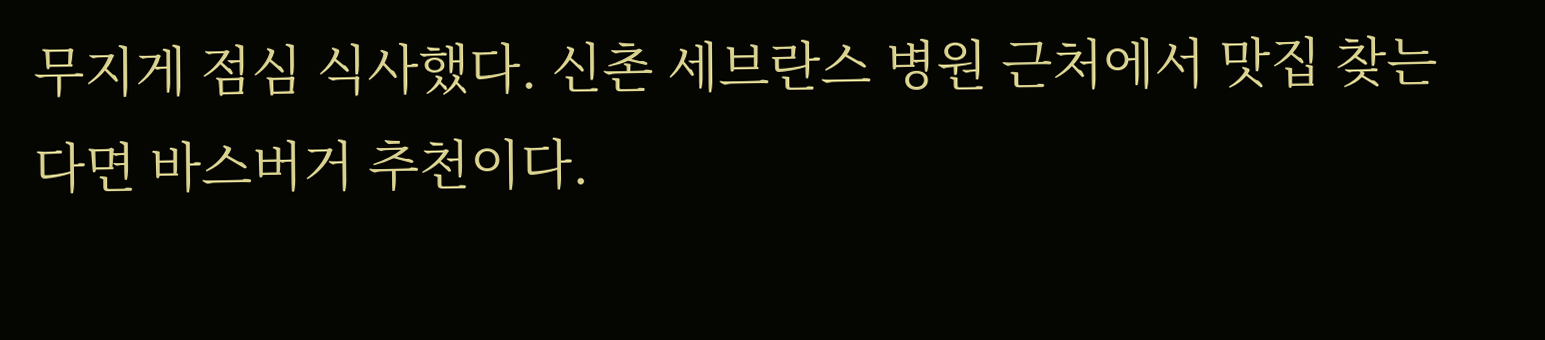무지게 점심 식사했다. 신촌 세브란스 병원 근처에서 맛집 찾는다면 바스버거 추천이다.